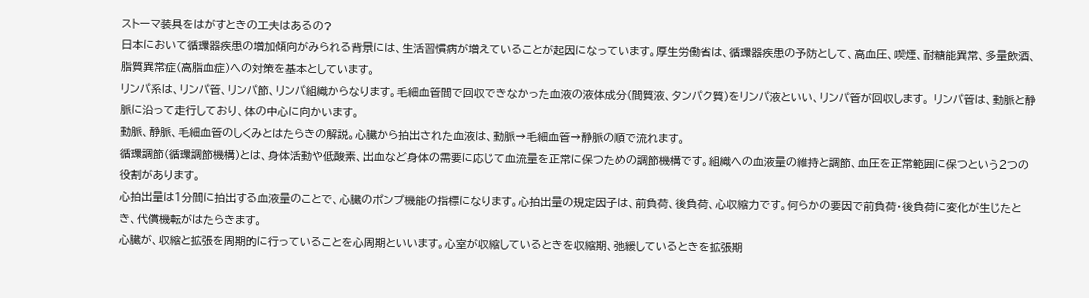ストーマ装具をはがすときの工夫はあるの?
日本において循環器疾患の増加傾向がみられる背景には、生活習慣病が増えていることが起因になっています。厚生労働省は、循環器疾患の予防として、高血圧、喫煙、耐糖能異常、多量飲酒、脂質異常症(高脂血症)への対策を基本としています。
リンパ系は、リンパ管、リンパ節、リンパ組織からなります。毛細血管間で回収できなかった血液の液体成分(間質液、タンパク質)をリンパ液といい、リンパ管が回収します。 リンパ管は、動脈と静脈に沿って走行しており、体の中心に向かいます。
動脈、静脈、毛細血管のしくみとはたらきの解説。心臓から拍出された血液は、動脈→毛細血管→静脈の順で流れます。
循環調節(循環調節機構)とは、身体活動や低酸素、出血など身体の需要に応じて血流量を正常に保つための調節機構です。組織への血液量の維持と調節、血圧を正常範囲に保つという2つの役割があります。
心拍出量は1分間に拍出する血液量のことで、心臓のポンプ機能の指標になります。心拍出量の規定因子は、前負荷、後負荷、心収縮力です。何らかの要因で前負荷・後負荷に変化が生じたとき、代償機転がはたらきます。
心臓が、収縮と拡張を周期的に行っていることを心周期といいます。心室が収縮しているときを収縮期、弛緩しているときを拡張期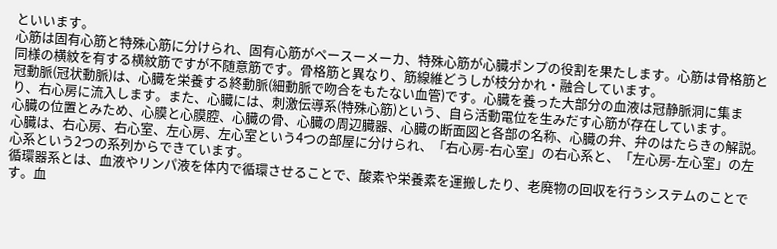といいます。
心筋は固有心筋と特殊心筋に分けられ、固有心筋がペースーメーカ、特殊心筋が心臓ポンプの役割を果たします。心筋は骨格筋と同様の横紋を有する横紋筋ですが不随意筋です。骨格筋と異なり、筋線維どうしが枝分かれ・融合しています。
冠動脈(冠状動脈)は、心臓を栄養する終動脈(細動脈で吻合をもたない血管)です。心臓を養った大部分の血液は冠静脈洞に集まり、右心房に流入します。また、心臓には、刺激伝導系(特殊心筋)という、自ら活動電位を生みだす心筋が存在しています。
心臓の位置とみため、心膜と心膜腔、心臓の骨、心臓の周辺臓器、心臓の断面図と各部の名称、心臓の弁、弁のはたらきの解説。心臓は、右心房、右心室、左心房、左心室という4つの部屋に分けられ、「右心房-右心室」の右心系と、「左心房-左心室」の左心系という2つの系列からできています。
循環器系とは、血液やリンパ液を体内で循環させることで、酸素や栄養素を運搬したり、老廃物の回収を行うシステムのことです。血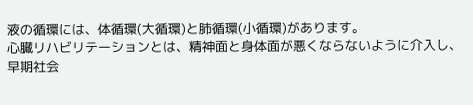液の循環には、体循環(大循環)と肺循環(小循環)があります。
心臓リハビリテーションとは、精神面と身体面が悪くならないように介入し、早期社会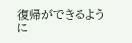復帰ができるように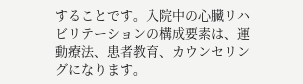することです。入院中の心臓リハビリテーションの構成要素は、運動療法、患者教育、カウンセリングになります。